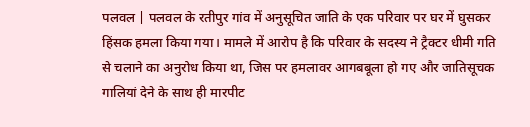पलवल | पलवल के रतीपुर गांव में अनुसूचित जाति के एक परिवार पर घर में घुसकर हिंसक हमला किया गया। मामले में आरोप है कि परिवार के सदस्य ने ट्रैक्टर धीमी गति से चलाने का अनुरोध किया था, जिस पर हमलावर आगबबूला हो गए और जातिसूचक गालियां देने के साथ ही मारपीट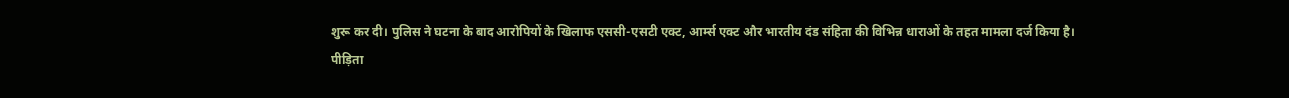शुरू कर दी। पुलिस ने घटना के बाद आरोपियों के खिलाफ एससी-एसटी एक्ट, आर्म्स एक्ट और भारतीय दंड संहिता की विभिन्न धाराओं के तहत मामला दर्ज किया है।
पीड़िता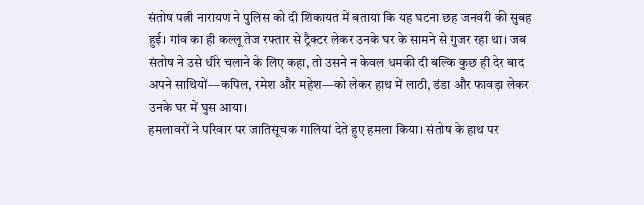संतोष पत्नी नारायण ने पुलिस को दी शिकायत में बताया कि यह घटना छह जनवरी की सुबह हुई। गांव का ही कल्लू तेज रफ्तार से ट्रैक्टर लेकर उनके घर के सामने से गुजर रहा था। जब संतोष ने उसे धीरे चलाने के लिए कहा, तो उसने न केवल धमकी दी बल्कि कुछ ही देर बाद अपने साथियों—कपिल, रमेश और महेश—को लेकर हाथ में लाठी, डंडा और फावड़ा लेकर उनके घर में घुस आया।
हमलावरों ने परिवार पर जातिसूचक गालियां देते हुए हमला किया। संतोष के हाथ पर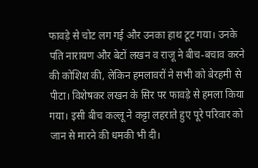फावड़े से चोट लग गई और उनका हाथ टूट गया। उनके पति नारायण और बेटों लखन व राजू ने बीच-बचाव करने की कोशिश की, लेकिन हमलावरों ने सभी को बेरहमी से पीटा। विशेषकर लखन के सिर पर फावड़े से हमला किया गया। इसी बीच कल्लू ने कट्टा लहराते हुए पूरे परिवार को जान से मारने की धमकी भी दी।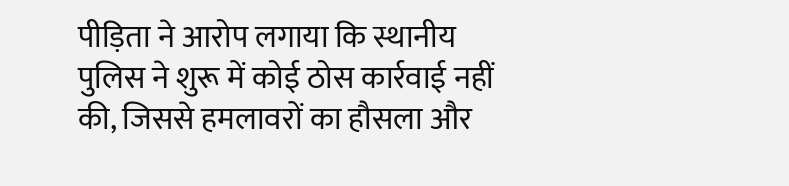पीड़िता ने आरोप लगाया कि स्थानीय पुलिस ने शुरू में कोई ठोस कार्रवाई नहीं की, जिससे हमलावरों का हौसला और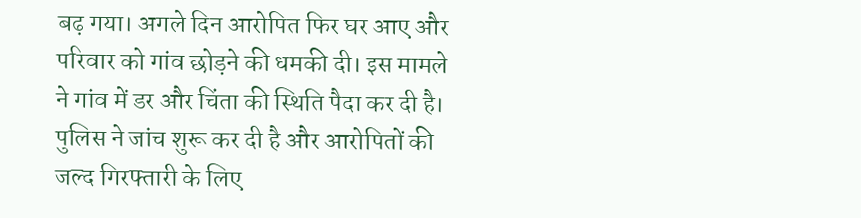बढ़ गया। अगले दिन आरोपित फिर घर आए और परिवार को गांव छोड़ने की धमकी दी। इस मामले ने गांव में डर और चिंता की स्थिति पैदा कर दी है।
पुलिस ने जांच शुरू कर दी है और आरोपितों की जल्द गिरफ्तारी के लिए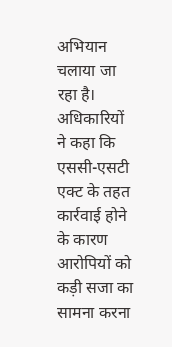अभियान चलाया जा रहा है। अधिकारियों ने कहा कि एससी-एसटी एक्ट के तहत कार्रवाई होने के कारण आरोपियों को कड़ी सजा का सामना करना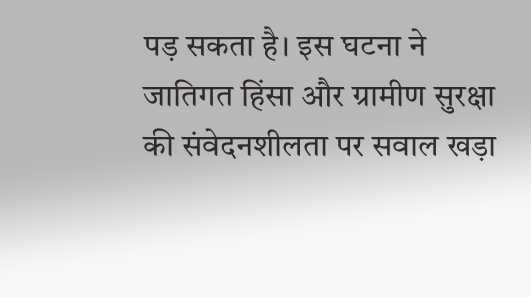पड़ सकता है। इस घटना ने जातिगत हिंसा और ग्रामीण सुरक्षा की संवेदनशीलता पर सवाल खड़ा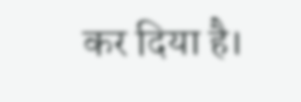कर दिया है।